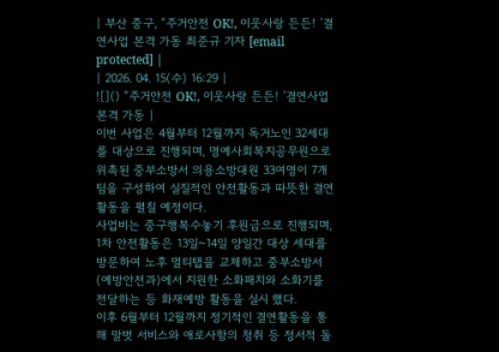| 부산 중구, “주거안전 OK!, 이웃사랑 든든! ’결연사업 본격 가동 최준규 기자 [email protected] |
| 2026. 04. 15(수) 16:29 |
![]() “주거안전 OK!, 이웃사랑 든든! ’결연사업 본격 가동 |
이번 사업은 4월부터 12월까지 독거노인 32세대를 대상으로 진행되며, 명예사회복지공무원으로 위촉된 중부소방서 의용소방대원 33여명이 7개팀을 구성하여 실질적인 안전활동과 따뜻한 결연활동을 펼칠 예정이다.
사업비는 중구행복수놓기 후원금으로 진행되며, 1차 안전활동은 13일~14일 양일간 대상 세대를 방문하여 노후 멀티탭을 교체하고 중부소방서(예방안전과)에서 지원한 소화패치와 소화기를 전달하는 등 화재예방 활동을 실시 했다.
이후 6월부터 12월까지 정기적인 결연활동을 통해 말벗 서비스와 애로사항의 청취 등 정서적 돌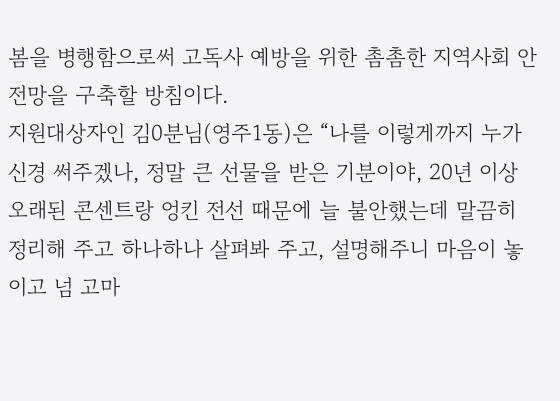봄을 병행함으로써 고독사 예방을 위한 촘촘한 지역사회 안전망을 구축할 방침이다.
지원대상자인 김0분님(영주1동)은 “나를 이렇게까지 누가 신경 써주겠나, 정말 큰 선물을 받은 기분이야, 20년 이상 오래된 콘센트랑 엉킨 전선 때문에 늘 불안했는데 말끔히 정리해 주고 하나하나 살펴봐 주고, 설명해주니 마음이 놓이고 넘 고마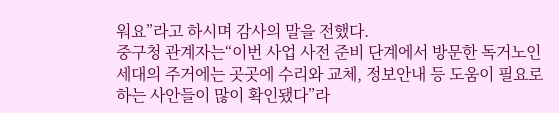워요”라고 하시며 감사의 말을 전했다.
중구청 관계자는“이번 사업 사전 준비 단계에서 방문한 독거노인세대의 주거에는 곳곳에 수리와 교체, 정보안내 등 도움이 필요로 하는 사안들이 많이 확인됐다”라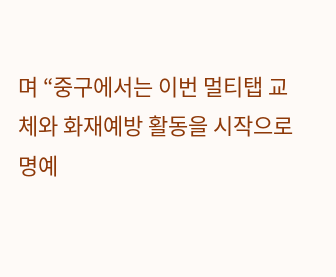며 “중구에서는 이번 멀티탭 교체와 화재예방 활동을 시작으로 명예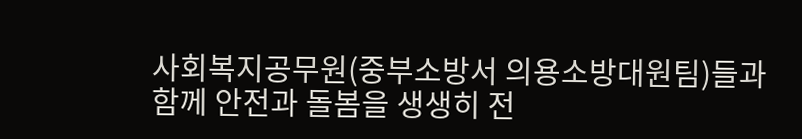사회복지공무원(중부소방서 의용소방대원팀)들과 함께 안전과 돌봄을 생생히 전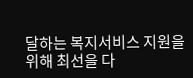달하는 복지서비스 지원을 위해 최선을 다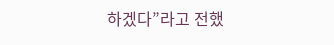하겠다”라고 전했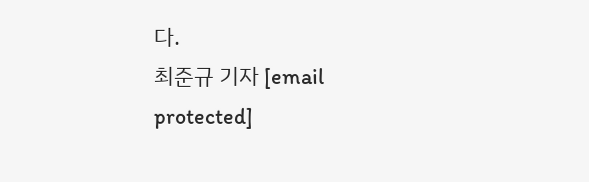다.
최준규 기자 [email protected]